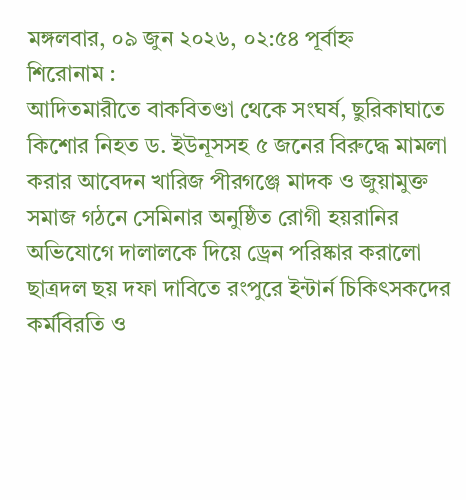মঙ্গলবার, ০৯ জুন ২০২৬, ০২:৫৪ পূর্বাহ্ন
শিরোনাম :
আদিতমারীতে বাকবিতণ্ডা থেকে সংঘর্ষ, ছুরিকাঘাতে কিশোর নিহত ড. ইউনূসসহ ৫ জনের বিরুদ্ধে মামলা করার আবেদন খারিজ পীরগঞ্জে মাদক ও জুয়ামুক্ত সমাজ গঠনে সেমিনার অনুষ্ঠিত রোগী হয়রানির অভিযোগে দালালকে দিয়ে ড্রেন পরিষ্কার করালো ছাত্রদল ছয় দফা দাবিতে রংপুরে ইন্টার্ন চিকিৎসকদের কর্মবিরতি ও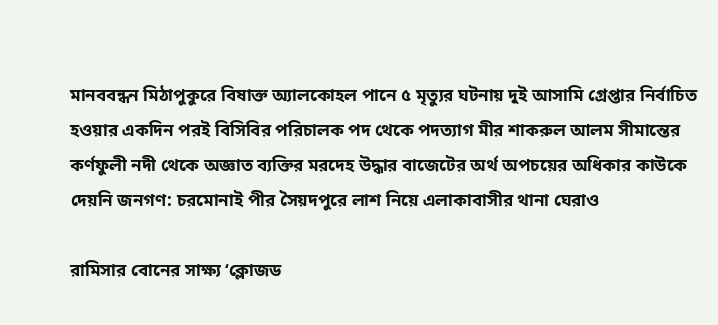মানববন্ধন মিঠাপুকুরে বিষাক্ত অ্যালকোহল পানে ৫ মৃত্যুর ঘটনায় দুই আসামি গ্রেপ্তার নির্বাচিত হওয়ার একদিন পরই বিসিবির পরিচালক পদ থেকে পদত্যাগ মীর শাকরুল আলম সীমান্তের কর্ণফুলী নদী থেকে অজ্ঞাত ব্যক্তির মরদেহ উদ্ধার বাজেটের অর্থ অপচয়ের অধিকার কাউকে দেয়নি জনগণ: চরমোনাই পীর সৈয়দপুরে লাশ নিয়ে এলাকাবাসীর থানা ঘেরাও

রামিসার বোনের সাক্ষ্য ‘ক্লোজড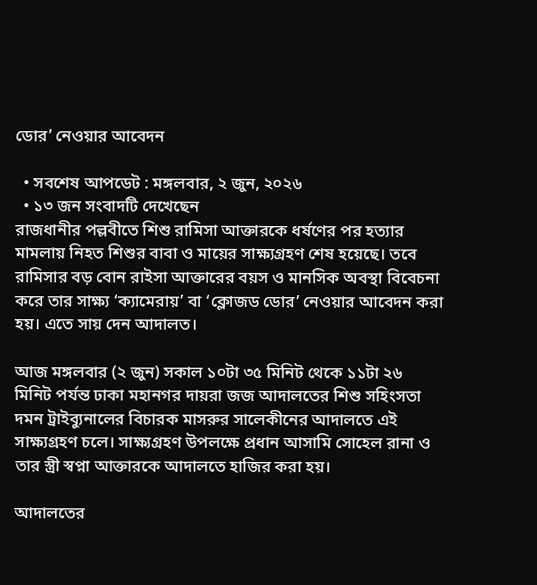ডোর’ নেওয়ার আবেদন

  • সবশেষ আপডেট : মঙ্গলবার, ২ জুন, ২০২৬
  • ১৩ জন সংবাদটি দেখেছেন
রাজধানীর পল্লবীতে শিশু রামিসা আক্তারকে ধর্ষণের পর হত্যার মামলায় নিহত শিশুর বাবা ও মায়ের সাক্ষ্যগ্রহণ শেষ হয়েছে। তবে রামিসার বড় বোন রাইসা আক্তারের বয়স ও মানসিক অবস্থা বিবেচনা করে তার সাক্ষ্য ‘ক্যামেরায়’ বা ‘ক্লোজড ডোর’ নেওয়ার আবেদন করা হয়। এতে সায় দেন আদালত।

আজ মঙ্গলবার (২ জুন) সকাল ১০টা ৩৫ মিনিট থেকে ১১টা ২৬ মিনিট পর্যন্ত ঢাকা মহানগর দায়রা জজ আদালতের শিশু সহিংসতা দমন ট্রাইব্যুনালের বিচারক মাসরুর সালেকীনের আদালতে এই সাক্ষ্যগ্রহণ চলে। সাক্ষ্যগ্রহণ উপলক্ষে প্রধান আসামি সোহেল রানা ও তার স্ত্রী স্বপ্না আক্তারকে আদালতে হাজির করা হয়।

আদালতের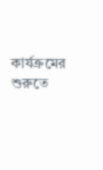কার্যক্রমের শুরুতে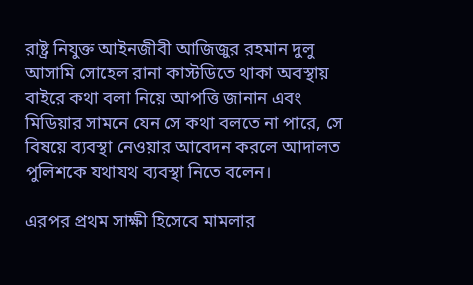রাষ্ট্র নিযুক্ত আইনজীবী আজিজুর রহমান দুলু আসামি সোহেল রানা কাস্টডিতে থাকা অবস্থায় বাইরে কথা বলা নিয়ে আপত্তি জানান এবং মিডিয়ার সামনে যেন সে কথা বলতে না পারে, সে বিষয়ে ব্যবস্থা নেওয়ার আবেদন করলে আদালত পুলিশকে যথাযথ ব্যবস্থা নিতে বলেন।

এরপর প্রথম সাক্ষী হিসেবে মামলার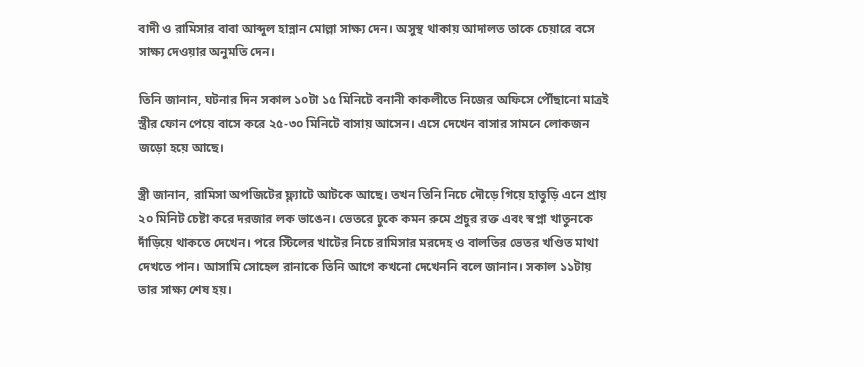বাদী ও রামিসার বাবা আব্দুল হান্নান মোল্লা সাক্ষ্য দেন। অসুস্থ থাকায় আদালত তাকে চেয়ারে বসে সাক্ষ্য দেওয়ার অনুমতি দেন।

তিনি জানান, ঘটনার দিন সকাল ১০টা ১৫ মিনিটে বনানী কাকলীতে নিজের অফিসে পৌঁছানো মাত্রই স্ত্রীর ফোন পেয়ে বাসে করে ২৫-৩০ মিনিটে বাসায় আসেন। এসে দেখেন বাসার সামনে লোকজন জড়ো হয়ে আছে।

স্ত্রী জানান, রামিসা অপজিটের ফ্ল্যাটে আটকে আছে। তখন তিনি নিচে দৌড়ে গিয়ে হাতুড়ি এনে প্রায় ২০ মিনিট চেষ্টা করে দরজার লক ভাঙেন। ভেতরে ঢুকে কমন রুমে প্রচুর রক্ত এবং স্বপ্না খাতুনকে দাঁড়িয়ে থাকতে দেখেন। পরে স্টিলের খাটের নিচে রামিসার মরদেহ ও বালতির ভেতর খণ্ডিত মাথা দেখতে পান। আসামি সোহেল রানাকে তিনি আগে কখনো দেখেননি বলে জানান। সকাল ১১টায় তার সাক্ষ্য শেষ হয়।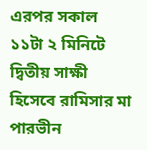এরপর সকাল ১১টা ২ মিনিটে দ্বিতীয় সাক্ষী হিসেবে রামিসার মা পারভীন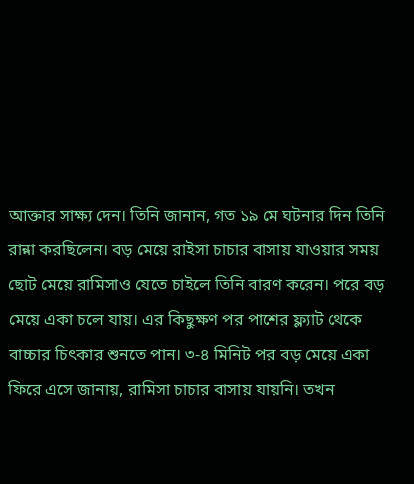আক্তার সাক্ষ্য দেন। তিনি জানান, গত ১৯ মে ঘটনার দিন তিনি রান্না করছিলেন। বড় মেয়ে রাইসা চাচার বাসায় যাওয়ার সময় ছোট মেয়ে রামিসাও যেতে চাইলে তিনি বারণ করেন। পরে বড় মেয়ে একা চলে যায়। এর কিছুক্ষণ পর পাশের ফ্ল্যাট থেকে বাচ্চার চিৎকার শুনতে পান। ৩-৪ মিনিট পর বড় মেয়ে একা ফিরে এসে জানায়, রামিসা চাচার বাসায় যায়নি। তখন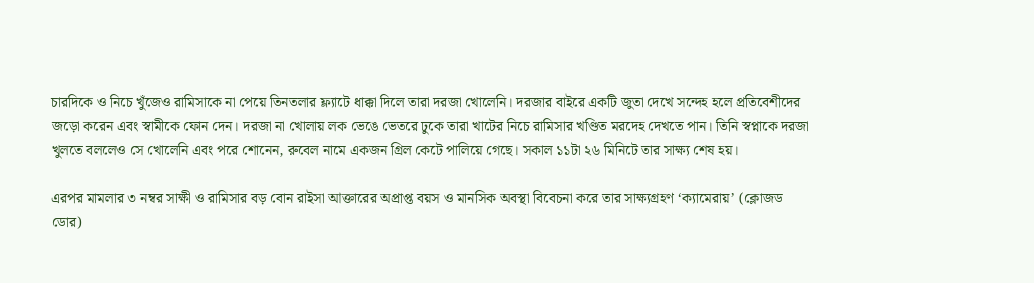চারদিকে ও নিচে খুঁজেও রামিসাকে না পেয়ে তিনতলার ফ্ল্যাটে ধাক্কা দিলে তারা দরজা খোলেনি। দরজার বাইরে একটি জুতা দেখে সন্দেহ হলে প্রতিবেশীদের জড়ো করেন এবং স্বামীকে ফোন দেন। দরজা না খোলায় লক ভেঙে ভেতরে ঢুকে তারা খাটের নিচে রামিসার খণ্ডিত মরদেহ দেখতে পান। তিনি স্বপ্নাকে দরজা খুলতে বললেও সে খোলেনি এবং পরে শোনেন, রুবেল নামে একজন গ্রিল কেটে পালিয়ে গেছে। সকাল ১১টা ২৬ মিনিটে তার সাক্ষ্য শেষ হয়।

এরপর মামলার ৩ নম্বর সাক্ষী ও রামিসার বড় বোন রাইসা আক্তারের অপ্রাপ্ত বয়স ও মানসিক অবস্থা বিবেচনা করে তার সাক্ষ্যগ্রহণ ‘ক্যামেরায়’ (ক্লোজড ডোর)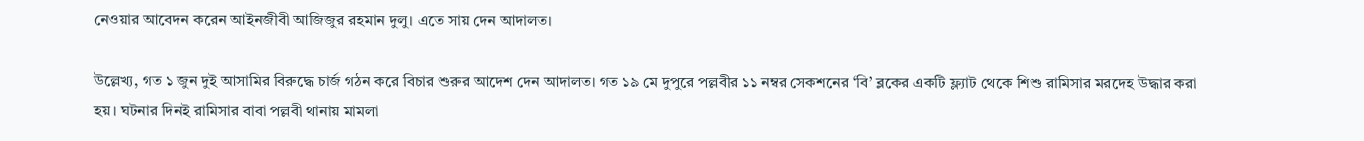নেওয়ার আবেদন করেন আইনজীবী আজিজুর রহমান দুলু। এতে সায় দেন আদালত।

উল্লেখ্য, গত ১ জুন দুই আসামির বিরুদ্ধে চার্জ গঠন করে বিচার শুরুর আদেশ দেন আদালত। গত ১৯ মে দুপুরে পল্লবীর ১১ নম্বর সেকশনের ‘বি’ ব্লকের একটি ফ্ল্যাট থেকে শিশু রামিসার মরদেহ উদ্ধার করা হয়। ঘটনার দিনই রামিসার বাবা পল্লবী থানায় মামলা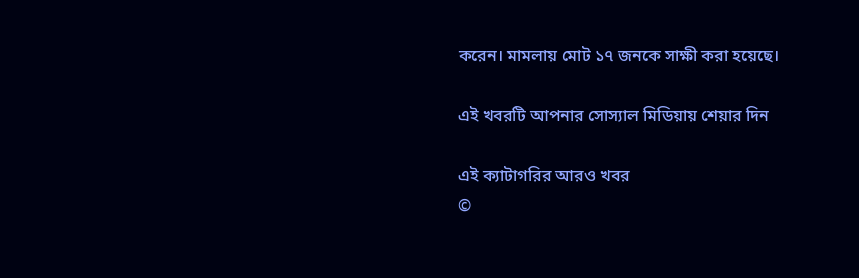করেন। মামলায় মোট ১৭ জনকে সাক্ষী করা হয়েছে।

এই খবরটি আপনার সোস্যাল মিডিয়ায় শেয়ার দিন

এই ক্যাটাগরির আরও খবর
©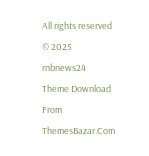All rights reserved © 2025 rnbnews24
Theme Download From ThemesBazar.Com